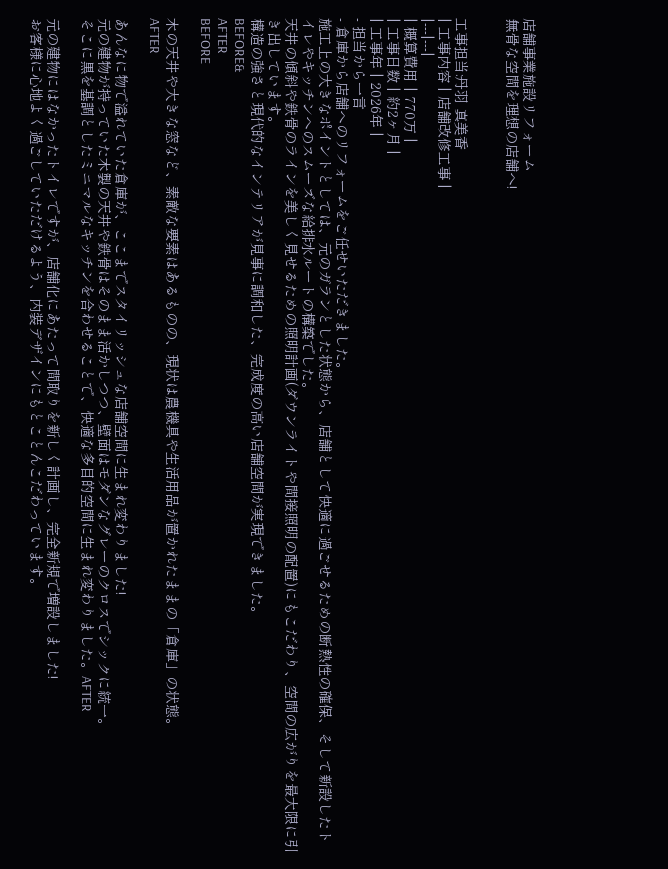店舗事業施設リフォーム
無骨な空間を理想の店舗へ!


工事担当:丹羽 真美香
| 工事内容 | 店舗改修工事 |
|---|---|
| 概算費用 | 770万 |
| 工事日数 | 約2ヶ月 |
| 工事年 | 2026年 |
- 担当から一言
- 倉庫から店舗へのリフォームをご任せいただきました。
施工上の大きなポイントとしては、元のガランとした状態から、店舗として快適に過ごせるための断熱性の確保、そして新設したトイレやキッチンへのスムーズな給排水ルートの構築でした。
天井の傾斜や鉄骨のラインを美しく見せるための照明計画(ダウンライトや間接照明の配置)にもこだわり、空間の広がりを最大限に引き出しています。
構造の強さと現代的なインテリアが見事に調和した、完成度の高い店舗空間が実現できました。
BEFORE&
AFTER
BEFORE

木の天井や大きな窓など、素敵な要素はあるものの、現状は農機具や生活用品が置かれたままの「倉庫」の状態。
AFTER

あんなに物で溢れていた倉庫が、ここまでスタイリッシュな店舗空間に生まれ変わりました!
元の建物が持っていた木製の天井や鉄骨はそのまま活かしつつ、壁面はモダンなグレーのクロスでシックに統一。
そこに黒を基調としたミニマルなキッチンを合わせることで、快適な多目的空間に生まれ変わりました。AFTER

元の建物にはなかったトイレですが、店舗化にあたって間取りを新しく計画し、完全新規で増設しました!
お客様に心地よく過ごしていただけるよう、内装デザインにもとことんこだわっています。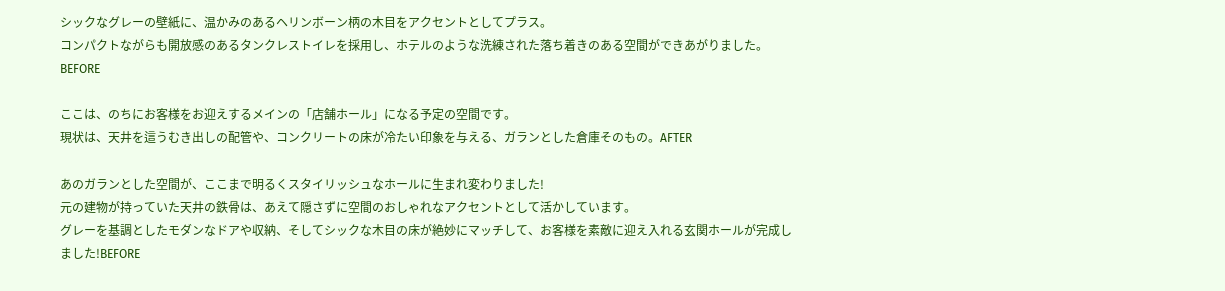シックなグレーの壁紙に、温かみのあるヘリンボーン柄の木目をアクセントとしてプラス。
コンパクトながらも開放感のあるタンクレストイレを採用し、ホテルのような洗練された落ち着きのある空間ができあがりました。BEFORE

ここは、のちにお客様をお迎えするメインの「店舗ホール」になる予定の空間です。
現状は、天井を這うむき出しの配管や、コンクリートの床が冷たい印象を与える、ガランとした倉庫そのもの。AFTER

あのガランとした空間が、ここまで明るくスタイリッシュなホールに生まれ変わりました!
元の建物が持っていた天井の鉄骨は、あえて隠さずに空間のおしゃれなアクセントとして活かしています。
グレーを基調としたモダンなドアや収納、そしてシックな木目の床が絶妙にマッチして、お客様を素敵に迎え入れる玄関ホールが完成しました!BEFORE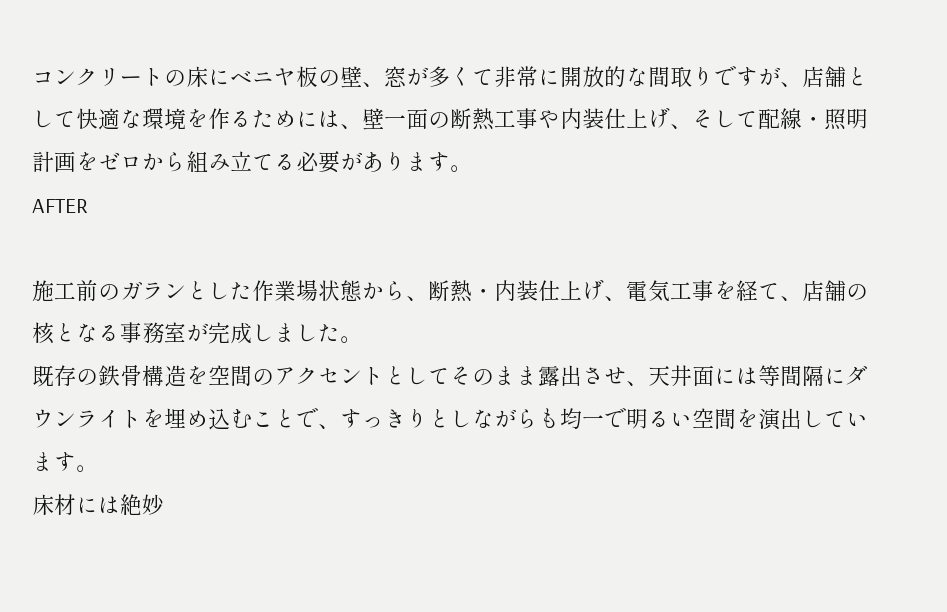コンクリートの床にベニヤ板の壁、窓が多くて非常に開放的な間取りですが、店舗として快適な環境を作るためには、壁一面の断熱工事や内装仕上げ、そして配線・照明計画をゼロから組み立てる必要があります。
AFTER

施工前のガランとした作業場状態から、断熱・内装仕上げ、電気工事を経て、店舗の核となる事務室が完成しました。
既存の鉄骨構造を空間のアクセントとしてそのまま露出させ、天井面には等間隔にダウンライトを埋め込むことで、すっきりとしながらも均一で明るい空間を演出しています。
床材には絶妙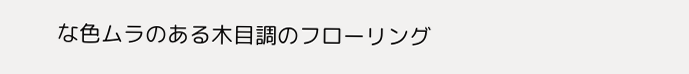な色ムラのある木目調のフローリング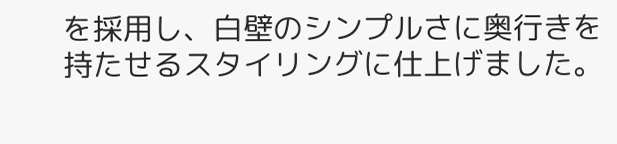を採用し、白壁のシンプルさに奥行きを持たせるスタイリングに仕上げました。